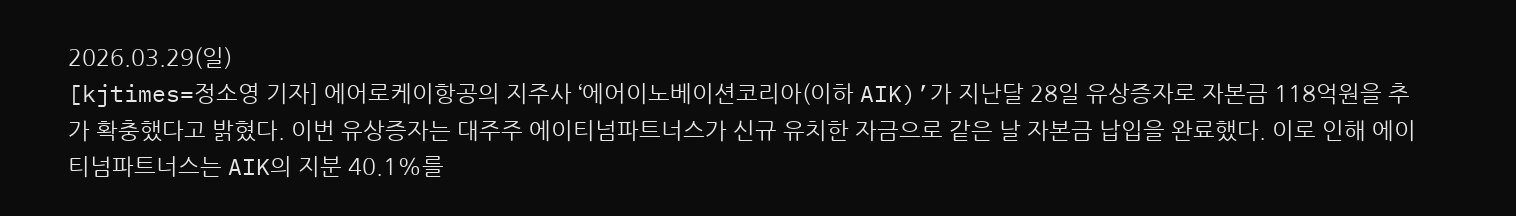2026.03.29(일)
[kjtimes=정소영 기자] 에어로케이항공의 지주사 ‘에어이노베이션코리아(이하 AIK)’가 지난달 28일 유상증자로 자본금 118억원을 추가 확충했다고 밝혔다. 이번 유상증자는 대주주 에이티넘파트너스가 신규 유치한 자금으로 같은 날 자본금 납입을 완료했다. 이로 인해 에이티넘파트너스는 AIK의 지분 40.1%를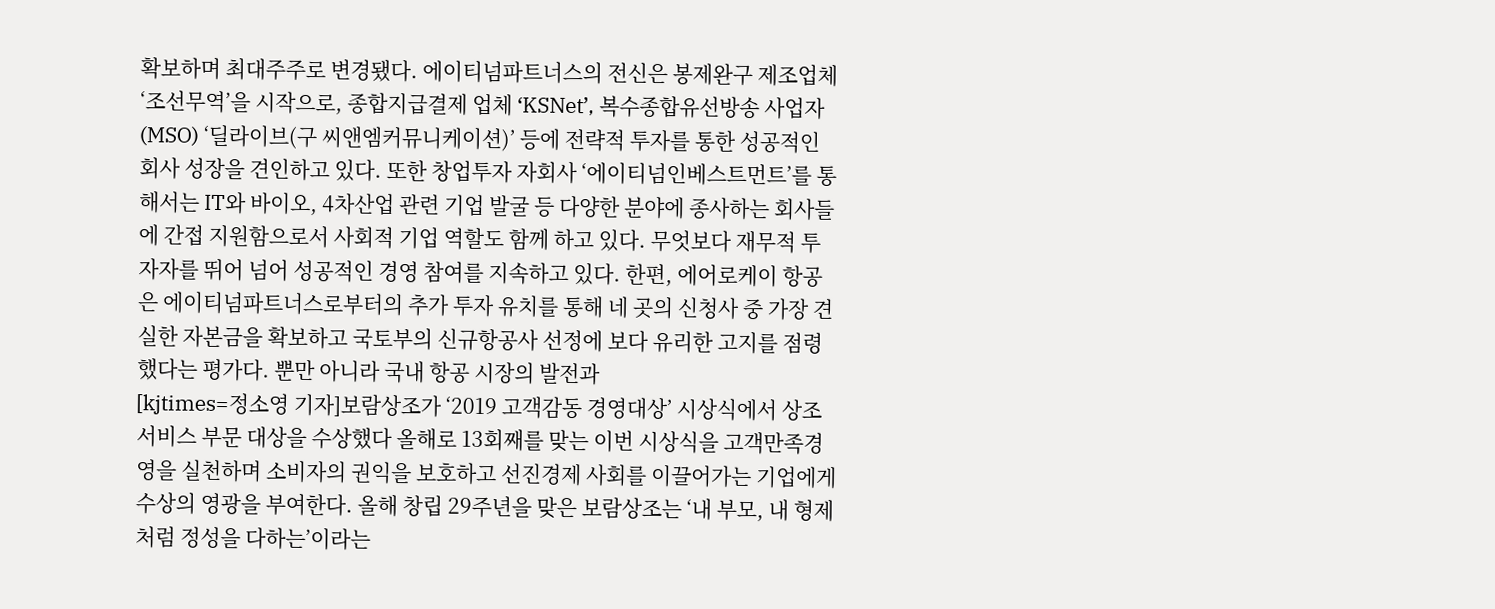확보하며 최대주주로 변경됐다. 에이티넘파트너스의 전신은 봉제완구 제조업체 ‘조선무역’을 시작으로, 종합지급결제 업체 ‘KSNet’, 복수종합유선방송 사업자(MSO) ‘딜라이브(구 씨앤엠커뮤니케이션)’ 등에 전략적 투자를 통한 성공적인 회사 성장을 견인하고 있다. 또한 창업투자 자회사 ‘에이티넘인베스트먼트’를 통해서는 IT와 바이오, 4차산업 관련 기업 발굴 등 다양한 분야에 종사하는 회사들에 간접 지원함으로서 사회적 기업 역할도 함께 하고 있다. 무엇보다 재무적 투자자를 뛰어 넘어 성공적인 경영 참여를 지속하고 있다. 한편, 에어로케이 항공은 에이티넘파트너스로부터의 추가 투자 유치를 통해 네 곳의 신청사 중 가장 견실한 자본금을 확보하고 국토부의 신규항공사 선정에 보다 유리한 고지를 점령했다는 평가다. 뿐만 아니라 국내 항공 시장의 발전과
[kjtimes=정소영 기자]보람상조가 ‘2019 고객감동 경영대상’ 시상식에서 상조서비스 부문 대상을 수상했다 올해로 13회째를 맞는 이번 시상식을 고객만족경영을 실천하며 소비자의 권익을 보호하고 선진경제 사회를 이끌어가는 기업에게 수상의 영광을 부여한다. 올해 창립 29주년을 맞은 보람상조는 ‘내 부모, 내 형제처럼 정성을 다하는’이라는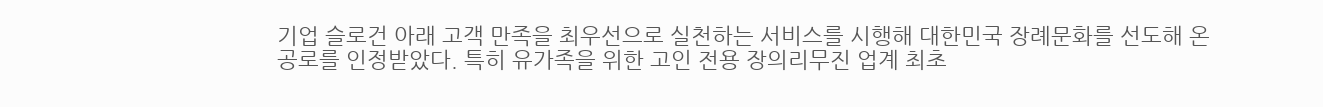기업 슬로건 아래 고객 만족을 최우선으로 실천하는 서비스를 시행해 대한민국 장례문화를 선도해 온 공로를 인정받았다. 특히 유가족을 위한 고인 전용 장의리무진 업계 최초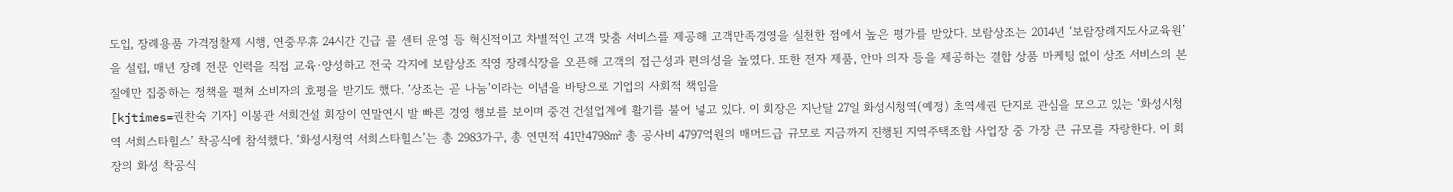도입, 장례용품 가격정찰제 시행, 연중무휴 24시간 긴급 콜 센터 운영 등 혁신적이고 차별적인 고객 맞춤 서비스를 제공해 고객만족경영을 실천한 점에서 높은 평가를 받았다. 보람상조는 2014년 ‘보람장례지도사교육원’을 설립, 매년 장례 전문 인력을 직접 교육·양성하고 전국 각지에 보람상조 직영 장례식장을 오픈해 고객의 접근성과 편의성을 높였다. 또한 전자 제품, 안마 의자 등을 제공하는 결합 상품 마케팅 없이 상조 서비스의 본질에만 집중하는 정책을 펼쳐 소비자의 호평을 받기도 했다. ‘상조는 곧 나눔’이라는 이념을 바탕으로 기업의 사회적 책임을
[kjtimes=권찬숙 기자] 이봉관 서희건설 회장이 연말연시 발 빠른 경영 행보를 보이며 중견 건설업계에 활기를 불어 넣고 있다. 이 회장은 지난달 27일 화성시청역(예정) 초역세권 단지로 관심을 모으고 있는 ‘화성시청역 서희스타힐스’ 착공식에 참석했다. ‘화성시청역 서희스타힐스’는 총 2983가구, 총 연면적 41만4798㎡ 총 공사비 4797억원의 매머드급 규모로 지금까지 진행된 지역주택조합 사업장 중 가장 큰 규모를 자랑한다. 이 회장의 화성 착공식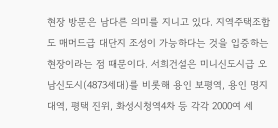현장 방문은 남다른 의미를 지니고 있다. 지역주택조합도 매머드급 대단지 조성이 가능하다는 것을 입증하는 현장이라는 점 때문이다. 서희건설은 미니신도시급 오남신도시(4873세대)를 비롯해 용인 보평역, 용인 명지대역, 평택 진위, 화성시청역4차 등 각각 2000여 세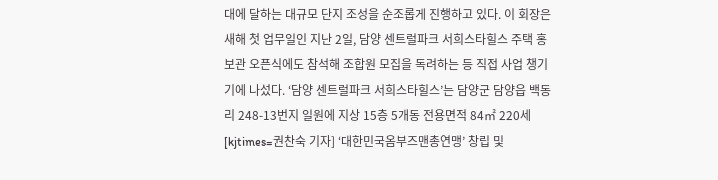대에 달하는 대규모 단지 조성을 순조롭게 진행하고 있다. 이 회장은 새해 첫 업무일인 지난 2일, 담양 센트럴파크 서희스타힐스 주택 홍보관 오픈식에도 참석해 조합원 모집을 독려하는 등 직접 사업 챙기기에 나섰다. ‘담양 센트럴파크 서희스타힐스’는 담양군 담양읍 백동리 248-13번지 일원에 지상 15층 5개동 전용면적 84㎡ 220세
[kjtimes=권찬숙 기자] ‘대한민국옴부즈맨총연맹’ 창립 및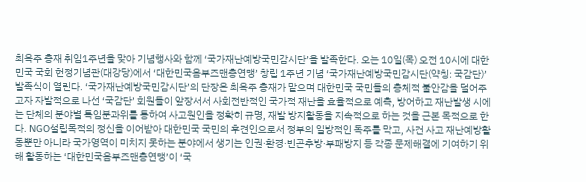최옥주 총재 취임1주년을 맞아 기념행사와 함께 ‘국가재난예방국민감시단’을 발족한다. 오는 10일(목) 오전 10시에 대한민국 국회 헌정기념관(대강당)에서 ‘대한민국옴부즈맨총연맹’ 창립 1주년 기념 ‘국가재난예방국민감시단(약칭: 국감단)’발족식이 열린다. ‘국가재난예방국민감시단’의 단장은 최옥주 총재가 맡으며 대한민국 국민들의 총체적 불안감을 덜어주고자 자발적으로 나선 ‘국감단’ 회원들이 앞장서서 사회전반적인 국가적 재난을 효율적으로 예측, 방어하고 재난발생 시에는 단체의 분야별 특임분과위를 통하여 사고원인을 정확히 규명, 재발 방지활동을 지속적으로 하는 것을 근본 목적으로 한다. NGO설립목적의 정신을 이어받아 대한민국 국민의 후견인으로서 정부의 일방적인 독주를 막고, 사건 사고 재난예방활동뿐만 아니라 국가영역이 미치지 못하는 분야에서 생기는 인권·환경·빈곤추방·부패방지 등 각종 문제해결에 기여하기 위해 활동하는 ‘대한민국옴부즈맨총연맹’이 ‘국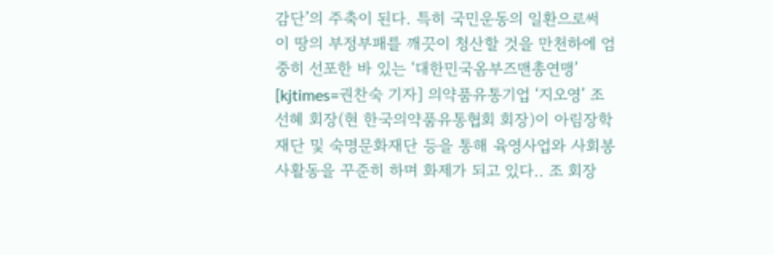감단’의 주축이 된다. 특히 국민운동의 일환으로써 이 땅의 부정부패를 깨끗이 청산할 것을 만천하에 엄중히 선포한 바 있는 ‘대한민국옴부즈맨총연맹’
[kjtimes=권찬숙 기자] 의약품유통기업 ‘지오영’ 조선혜 회장(현 한국의약품유통협회 회장)이 아림장학재단 및 숙명문화재단 등을 통해 육영사업와 사회봉사활동을 꾸준히 하며 화제가 되고 있다.. 조 회장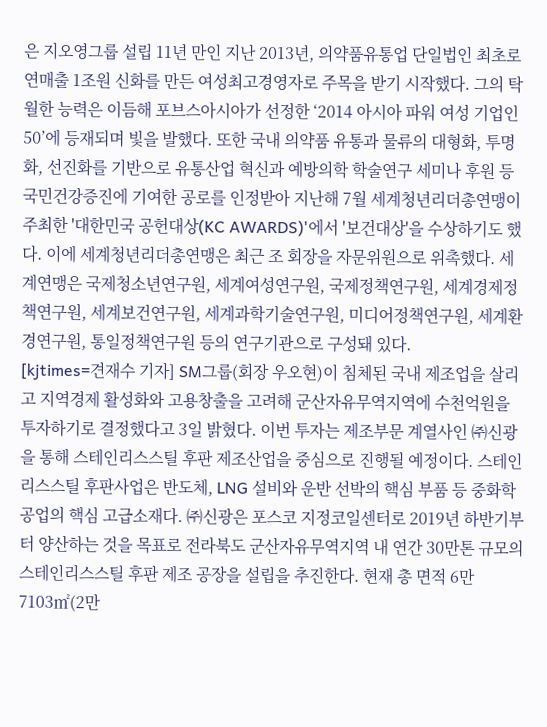은 지오영그룹 설립 11년 만인 지난 2013년, 의약품유통업 단일법인 최초로 연매출 1조원 신화를 만든 여성최고경영자로 주목을 받기 시작했다. 그의 탁월한 능력은 이듬해 포브스아시아가 선정한 ‘2014 아시아 파워 여성 기업인 50’에 등재되며 빛을 발했다. 또한 국내 의약품 유통과 물류의 대형화, 투명화, 선진화를 기반으로 유통산업 혁신과 예방의학 학술연구 세미나 후원 등 국민건강증진에 기여한 공로를 인정받아 지난해 7월 세계청년리더총연맹이 주최한 '대한민국 공헌대상(KC AWARDS)'에서 '보건대상'을 수상하기도 했다. 이에 세계청년리더총연맹은 최근 조 회장을 자문위원으로 위촉했다. 세계연맹은 국제청소년연구원, 세계여성연구원, 국제정책연구원, 세계경제정책연구원, 세계보건연구원, 세계과학기술연구원, 미디어정책연구원, 세계환경연구원, 통일정책연구원 등의 연구기관으로 구성돼 있다.
[kjtimes=견재수 기자] SM그룹(회장 우오현)이 침체된 국내 제조업을 살리고 지역경제 활성화와 고용창출을 고려해 군산자유무역지역에 수천억원을 투자하기로 결정했다고 3일 밝혔다. 이번 투자는 제조부문 계열사인 ㈜신광을 통해 스테인리스스틸 후판 제조산업을 중심으로 진행될 예정이다. 스테인리스스틸 후판사업은 반도체, LNG 설비와 운반 선박의 핵심 부품 등 중화학공업의 핵심 고급소재다. ㈜신광은 포스코 지정코일센터로 2019년 하반기부터 양산하는 것을 목표로 전라북도 군산자유무역지역 내 연간 30만톤 규모의 스테인리스스틸 후판 제조 공장을 설립을 추진한다. 현재 총 면적 6만7103㎡(2만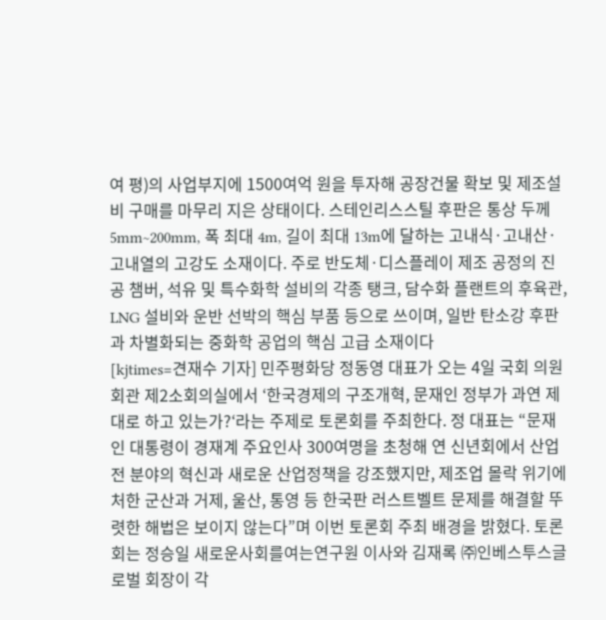여 평)의 사업부지에 1500여억 원을 투자해 공장건물 확보 및 제조설비 구매를 마무리 지은 상태이다. 스테인리스스틸 후판은 통상 두께 5mm~200mm, 폭 최대 4m, 길이 최대 13m에 달하는 고내식·고내산·고내열의 고강도 소재이다. 주로 반도체·디스플레이 제조 공정의 진공 챔버, 석유 및 특수화학 설비의 각종 탱크, 담수화 플랜트의 후육관, LNG 설비와 운반 선박의 핵심 부품 등으로 쓰이며, 일반 탄소강 후판과 차별화되는 중화학 공업의 핵심 고급 소재이다
[kjtimes=견재수 기자] 민주평화당 정동영 대표가 오는 4일 국회 의원회관 제2소회의실에서 ‘한국경제의 구조개혁, 문재인 정부가 과연 제대로 하고 있는가?‘라는 주제로 토론회를 주최한다. 정 대표는 “문재인 대통령이 경재계 주요인사 300여명을 초청해 연 신년회에서 산업 전 분야의 혁신과 새로운 산업정책을 강조했지만, 제조업 몰락 위기에 처한 군산과 거제, 울산, 통영 등 한국판 러스트벨트 문제를 해결할 뚜렷한 해법은 보이지 않는다”며 이번 토론회 주최 배경을 밝혔다. 토론회는 정승일 새로운사회를여는연구원 이사와 김재록 ㈜인베스투스글로벌 회장이 각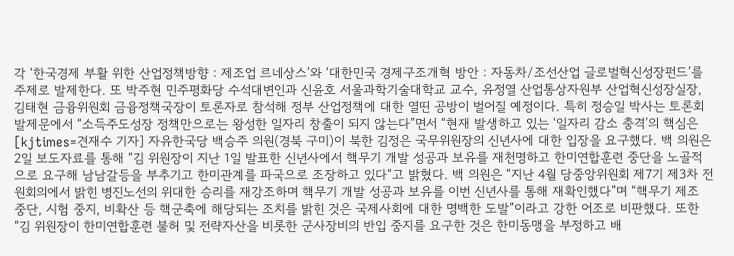각 ‘한국경제 부활 위한 산업정책방향 : 제조업 르네상스’와 ‘대한민국 경제구조개혁 방안 : 자동차/조선산업 글로벌혁신성장펀드’를 주제로 발제한다. 또 박주현 민주평화당 수석대변인과 신윤호 서울과학기술대학교 교수, 유정열 산업통상자원부 산업혁신성장실장, 김태현 금융위원회 금융정책국장이 토론자로 참석해 정부 산업정책에 대한 열띤 공방이 벌어질 예정이다. 특히 정승일 박사는 토론회 발제문에서 “소득주도성장 정책만으로는 왕성한 일자리 창출이 되지 않는다”면서 “현재 발생하고 있는 ‘일자리 감소 충격’의 핵심은
[kjtimes=견재수 기자] 자유한국당 백승주 의원(경북 구미)이 북한 김정은 국무위원장의 신년사에 대한 입장을 요구했다. 백 의원은 2일 보도자료를 통해 “김 위원장이 지난 1일 발표한 신년사에서 핵무기 개발 성공과 보유를 재천명하고 한미연합훈련 중단을 노골적으로 요구해 남남갈등을 부추기고 한미관계를 파국으로 조장하고 있다“고 밝혔다. 백 의원은 “지난 4월 당중앙위원회 제7기 제3차 전원회의에서 밝힌 병진노선의 위대한 승리를 재강조하며 핵무기 개발 성공과 보유를 이번 신년사를 통해 재확인했다”며 “핵무기 제조 중단, 시험 중지, 비확산 등 핵군축에 해당되는 조치를 밝힌 것은 국제사회에 대한 명백한 도발”이라고 강한 어조로 비판했다. 또한 “김 위원장이 한미연합훈련 불허 및 전략자산을 비롯한 군사장비의 반입 중지를 요구한 것은 한미동맹을 부정하고 배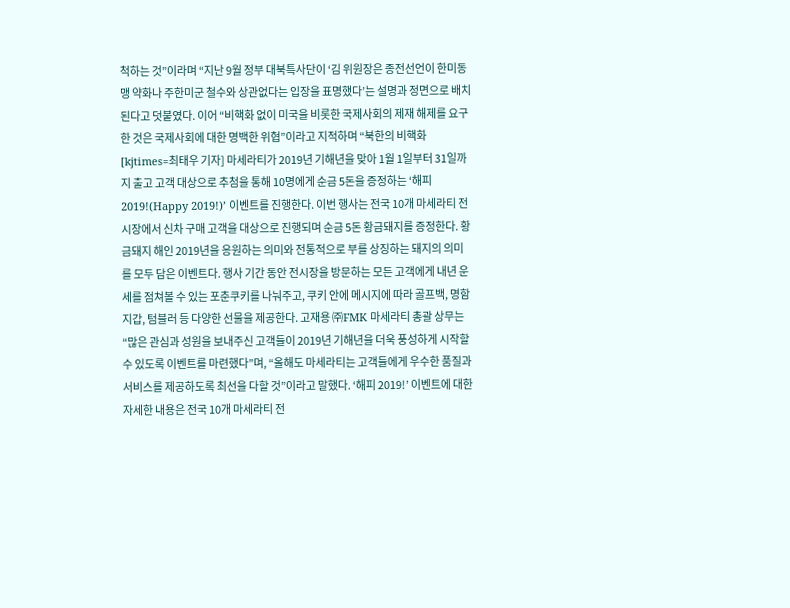척하는 것”이라며 “지난 9월 정부 대북특사단이 ‘김 위원장은 종전선언이 한미동맹 약화나 주한미군 철수와 상관없다는 입장을 표명했다’는 설명과 정면으로 배치된다고 덧붙였다. 이어 “비핵화 없이 미국을 비롯한 국제사회의 제재 해제를 요구한 것은 국제사회에 대한 명백한 위협”이라고 지적하며 “북한의 비핵화
[kjtimes=최태우 기자] 마세라티가 2019년 기해년을 맞아 1월 1일부터 31일까지 출고 고객 대상으로 추첨을 통해 10명에게 순금 5돈을 증정하는 ‘해피 2019!(Happy 2019!)’ 이벤트를 진행한다. 이번 행사는 전국 10개 마세라티 전시장에서 신차 구매 고객을 대상으로 진행되며 순금 5돈 황금돼지를 증정한다. 황금돼지 해인 2019년을 응원하는 의미와 전통적으로 부를 상징하는 돼지의 의미를 모두 담은 이벤트다. 행사 기간 동안 전시장을 방문하는 모든 고객에게 내년 운세를 점쳐볼 수 있는 포춘쿠키를 나눠주고, 쿠키 안에 메시지에 따라 골프백, 명함지갑, 텀블러 등 다양한 선물을 제공한다. 고재용 ㈜FMK 마세라티 총괄 상무는 “많은 관심과 성원을 보내주신 고객들이 2019년 기해년을 더욱 풍성하게 시작할 수 있도록 이벤트를 마련했다”며, “올해도 마세라티는 고객들에게 우수한 품질과 서비스를 제공하도록 최선을 다할 것”이라고 말했다. ‘해피 2019!’ 이벤트에 대한 자세한 내용은 전국 10개 마세라티 전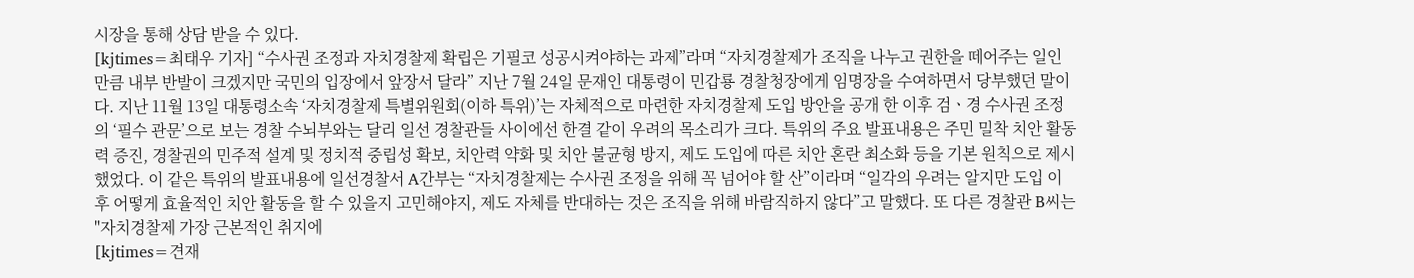시장을 통해 상담 받을 수 있다.
[kjtimes=최태우 기자] “수사권 조정과 자치경찰제 확립은 기필코 성공시켜야하는 과제”라며 “자치경찰제가 조직을 나누고 권한을 떼어주는 일인 만큼 내부 반발이 크겠지만 국민의 입장에서 앞장서 달라” 지난 7월 24일 문재인 대통령이 민갑룡 경찰청장에게 임명장을 수여하면서 당부했던 말이다. 지난 11월 13일 대통령소속 ‘자치경찰제 특별위원회(이하 특위)’는 자체적으로 마련한 자치경찰제 도입 방안을 공개 한 이후 검ㆍ경 수사권 조정의 ‘필수 관문’으로 보는 경찰 수뇌부와는 달리 일선 경찰관들 사이에선 한결 같이 우려의 목소리가 크다. 특위의 주요 발표내용은 주민 밀착 치안 활동력 증진, 경찰권의 민주적 설계 및 정치적 중립성 확보, 치안력 약화 및 치안 불균형 방지, 제도 도입에 따른 치안 혼란 최소화 등을 기본 원칙으로 제시했었다. 이 같은 특위의 발표내용에 일선경찰서 A간부는 “자치경찰제는 수사권 조정을 위해 꼭 넘어야 할 산”이라며 “일각의 우려는 알지만 도입 이후 어떻게 효율적인 치안 활동을 할 수 있을지 고민해야지, 제도 자체를 반대하는 것은 조직을 위해 바람직하지 않다”고 말했다. 또 다른 경찰관 B씨는 "자치경찰제 가장 근본적인 취지에
[kjtimes=견재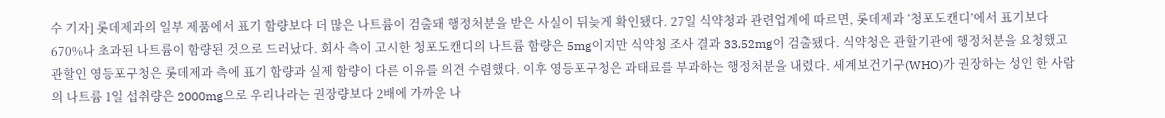수 기자] 롯데제과의 일부 제품에서 표기 함량보다 더 많은 나트륨이 검출돼 행정처분을 받은 사실이 뒤늦게 확인됐다. 27일 식약청과 관련업계에 따르면, 롯데제과 ‘청포도캔디’에서 표기보다 670%나 초과된 나트륨이 함량된 것으로 드러났다. 회사 측이 고시한 청포도캔디의 나트륨 함량은 5mg이지만 식약청 조사 결과 33.52mg이 검출됐다. 식약청은 관할기관에 행정처분을 요청했고 관할인 영등포구청은 롯데제과 측에 표기 함량과 실제 함량이 다른 이유를 의견 수렴했다. 이후 영등포구청은 과태료를 부과하는 행정처분을 내렸다. 세계보건기구(WHO)가 권장하는 성인 한 사람의 나트륨 1일 섭취량은 2000mg으로 우리나라는 권장량보다 2배에 가까운 나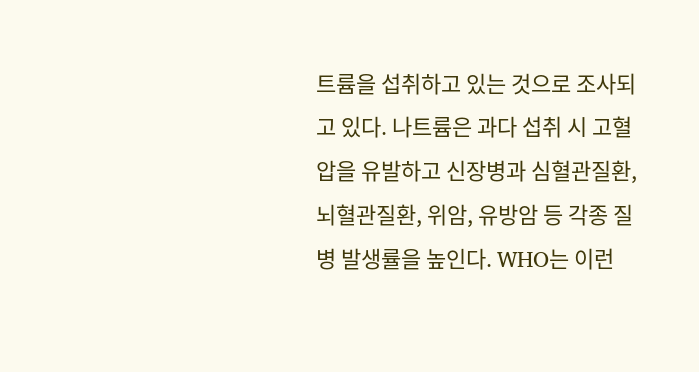트륨을 섭취하고 있는 것으로 조사되고 있다. 나트륨은 과다 섭취 시 고혈압을 유발하고 신장병과 심혈관질환, 뇌혈관질환, 위암, 유방암 등 각종 질병 발생률을 높인다. WHO는 이런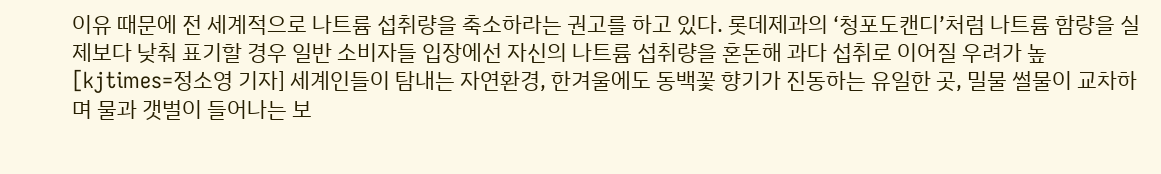이유 때문에 전 세계적으로 나트륨 섭취량을 축소하라는 권고를 하고 있다. 롯데제과의 ‘청포도캔디’처럼 나트륨 함량을 실제보다 낮춰 표기할 경우 일반 소비자들 입장에선 자신의 나트륨 섭취량을 혼돈해 과다 섭취로 이어질 우려가 높
[kjtimes=정소영 기자] 세계인들이 탐내는 자연환경, 한겨울에도 동백꽃 향기가 진동하는 유일한 곳, 밀물 썰물이 교차하며 물과 갯벌이 들어나는 보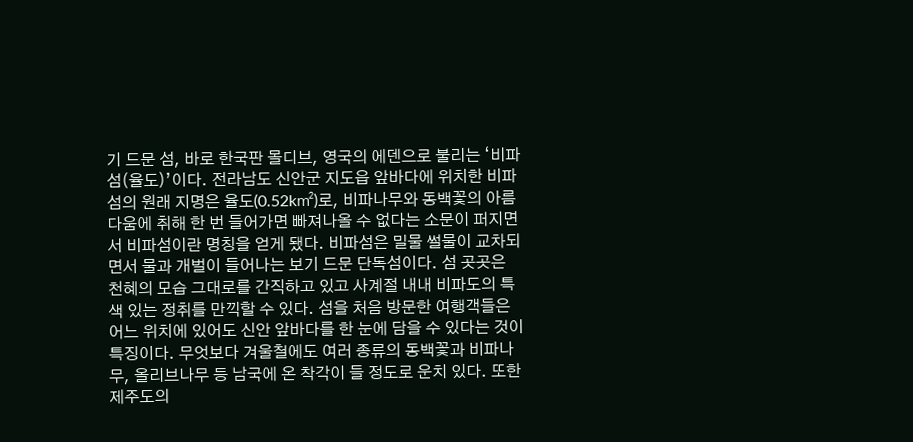기 드문 섬, 바로 한국판 몰디브, 영국의 에덴으로 불리는 ‘비파섬(율도)’이다. 전라남도 신안군 지도읍 앞바다에 위치한 비파섬의 원래 지명은 율도(0.52k㎡)로, 비파나무와 동백꽃의 아름다움에 취해 한 번 들어가면 빠져나올 수 없다는 소문이 퍼지면서 비파섬이란 명칭을 얻게 됐다. 비파섬은 밀물 썰물이 교차되면서 물과 개벌이 들어나는 보기 드문 단독섬이다. 섬 곳곳은 천혜의 모습 그대로를 간직하고 있고 사계절 내내 비파도의 특색 있는 정취를 만끽할 수 있다. 섬을 처음 방문한 여행객들은 어느 위치에 있어도 신안 앞바다를 한 눈에 담을 수 있다는 것이 특징이다. 무엇보다 겨울철에도 여러 종류의 동백꽃과 비파나무, 올리브나무 등 남국에 온 착각이 들 정도로 운치 있다. 또한 제주도의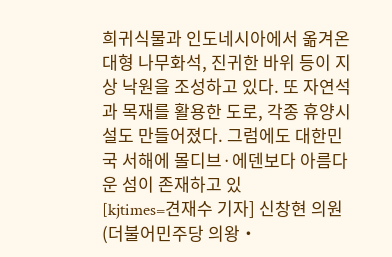희귀식물과 인도네시아에서 옮겨온 대형 나무화석, 진귀한 바위 등이 지상 낙원을 조성하고 있다. 또 자연석과 목재를 활용한 도로, 각종 휴양시설도 만들어졌다. 그럼에도 대한민국 서해에 몰디브·에덴보다 아름다운 섬이 존재하고 있
[kjtimes=견재수 기자] 신창현 의원(더불어민주당 의왕‧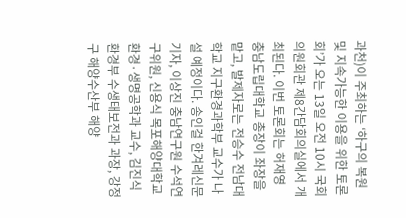과천)이 주최하는 ‘하구의 복원 및 지속가능한 이용을 위한 토론회’가 오는 13일 오전 10시 국회의원회관 제8간담회의실에서 개최된다. 이번 토론회는 허재영 충남도립대학교 총장이 좌장을 맡고, 발제자로는 전승수 전남대학교 지구환경과학부 교수가 나설 예정이다. 송인걸 한겨레신문 기자, 이상진 충남연구원 수석연구위원, 신용식 목포해양대학교 환경·생명공학과 교수, 김진식 환경부 수생태보전과 과장, 강정구 해양수산부 해양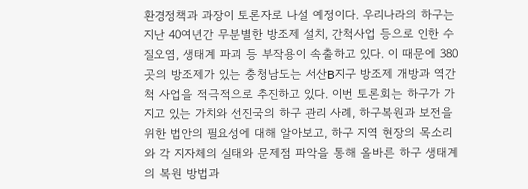환경정책과 과장이 토론자로 나설 예정이다. 우리나라의 하구는 지난 40여년간 무분별한 방조제 설치, 간척사업 등으로 인한 수질오염, 생태계 파괴 등 부작용이 속출하고 있다. 이 때문에 380곳의 방조제가 있는 충청남도는 서산B지구 방조제 개방과 역간척 사업을 적극적으로 추진하고 있다. 이번 토론회는 하구가 가지고 있는 가치와 선진국의 하구 관리 사례, 하구복원과 보전을 위한 법안의 필요성에 대해 알아보고, 하구 지역 현장의 목소리와 각 지자체의 실태와 문제점 파악을 통해 올바른 하구 생태계의 복원 방법과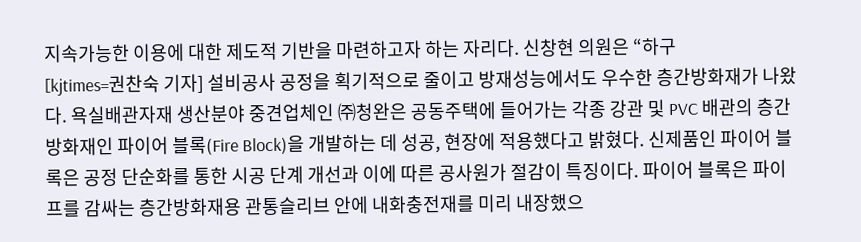지속가능한 이용에 대한 제도적 기반을 마련하고자 하는 자리다. 신창현 의원은 “하구
[kjtimes=권찬숙 기자] 설비공사 공정을 획기적으로 줄이고 방재성능에서도 우수한 층간방화재가 나왔다. 욕실배관자재 생산분야 중견업체인 ㈜청완은 공동주택에 들어가는 각종 강관 및 PVC 배관의 층간방화재인 파이어 블록(Fire Block)을 개발하는 데 성공, 현장에 적용했다고 밝혔다. 신제품인 파이어 블록은 공정 단순화를 통한 시공 단계 개선과 이에 따른 공사원가 절감이 특징이다. 파이어 블록은 파이프를 감싸는 층간방화재용 관통슬리브 안에 내화충전재를 미리 내장했으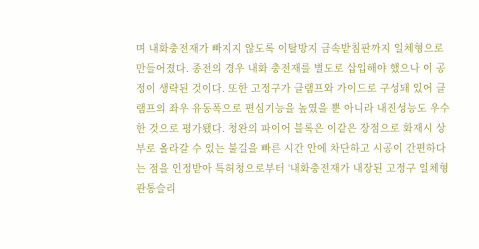며 내화충전재가 빠지지 않도록 이탈방지 금속받침판까지 일체형으로 만들어졌다. 종전의 경우 내화 충전재를 별도로 삽입해야 했으나 이 공정이 생략된 것이다. 또한 고정구가 클램프와 가이드로 구성돼 있어 클램프의 좌우 유동폭으로 편심기능을 높였을 뿐 아니라 내진성능도 우수한 것으로 평가됐다. 청완의 파이어 블록은 이같은 장점으로 화재시 상부로 올라갈 수 있는 불길을 빠른 시간 안에 차단하고 시공이 간편하다는 점을 인정받아 특허청으로부터 ‘내화충전재가 내장된 고정구 일체형 관통슬리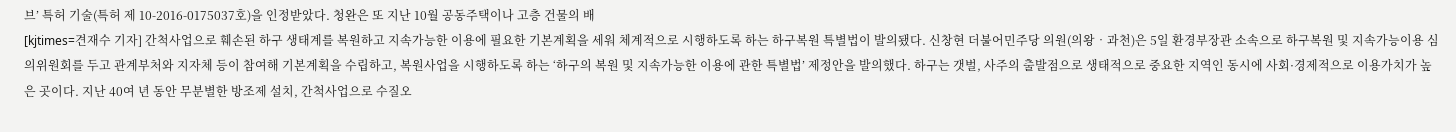브’ 특허 기술(특허 제 10-2016-0175037호)을 인정받았다. 청완은 또 지난 10월 공동주택이나 고층 건물의 배
[kjtimes=견재수 기자] 간척사업으로 훼손된 하구 생태계를 복원하고 지속가능한 이용에 필요한 기본계획을 세워 체계적으로 시행하도록 하는 하구복원 특별법이 발의됐다. 신창현 더불어민주당 의원(의왕‧과천)은 5일 환경부장관 소속으로 하구복원 및 지속가능이용 심의위원회를 두고 관계부처와 지자체 등이 참여해 기본계획을 수립하고, 복원사업을 시행하도록 하는 ‘하구의 복원 및 지속가능한 이용에 관한 특별법’ 제정안을 발의했다. 하구는 갯벌, 사주의 출발점으로 생태적으로 중요한 지역인 동시에 사회·경제적으로 이용가치가 높은 곳이다. 지난 40여 년 동안 무분별한 방조제 설치, 간척사업으로 수질오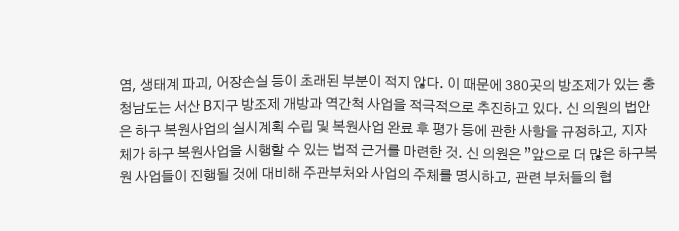염, 생태계 파괴, 어장손실 등이 초래된 부분이 적지 않다. 이 때문에 380곳의 방조제가 있는 충청남도는 서산 B지구 방조제 개방과 역간척 사업을 적극적으로 추진하고 있다. 신 의원의 법안은 하구 복원사업의 실시계획 수립 및 복원사업 완료 후 평가 등에 관한 사항을 규정하고, 지자체가 하구 복원사업을 시행할 수 있는 법적 근거를 마련한 것. 신 의원은 ”앞으로 더 많은 하구복원 사업들이 진행될 것에 대비해 주관부처와 사업의 주체를 명시하고, 관련 부처들의 협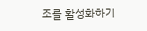조를 활성화하기